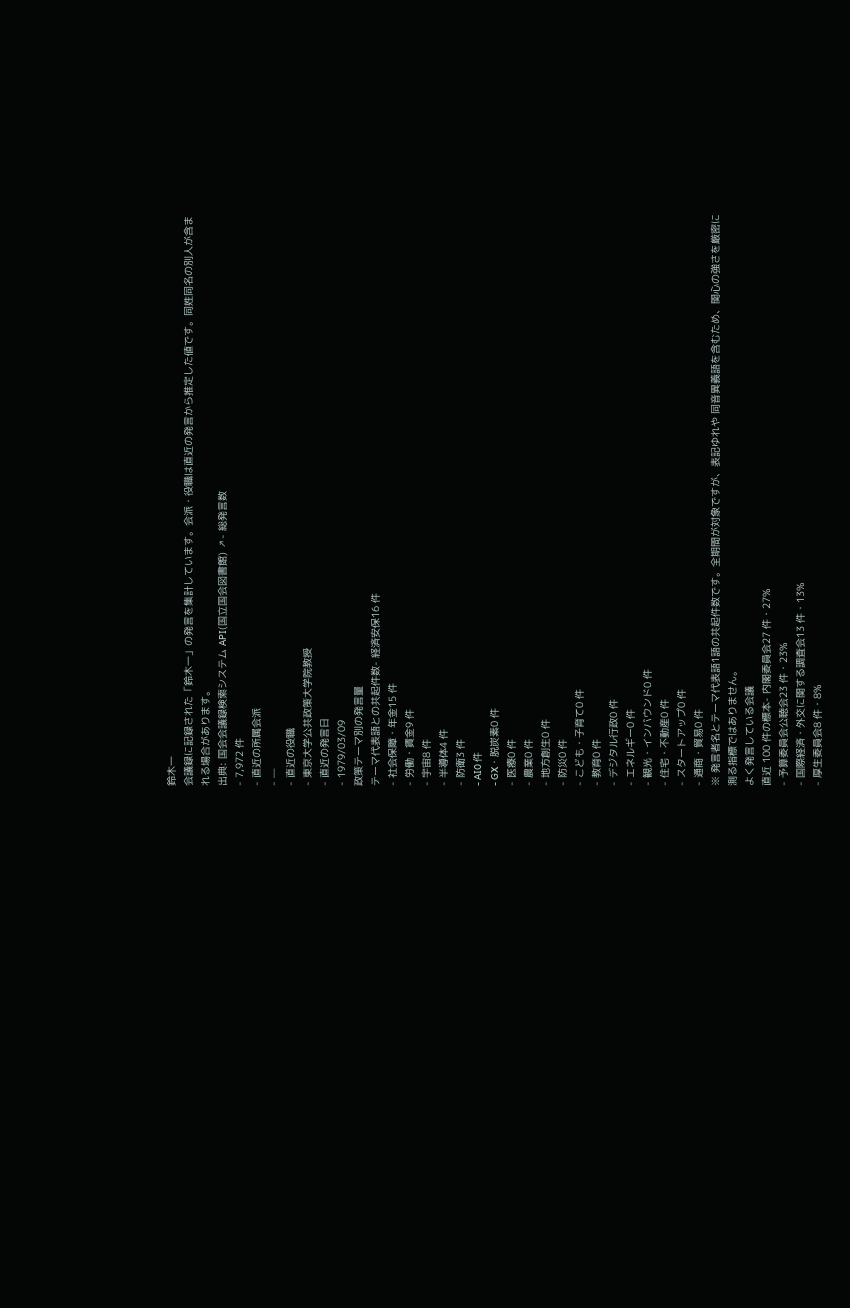鈴木一
会議録に記録された「鈴木一」の発言を集計しています。会派・役職は直近の発言から推定した値です。同姓同名の別人が含まれる場合があります。
出典: 国会会議録検索システム API(国立国会図書館) ↗- 総発言数
- 7,972 件
- 直近の所属会派
- —
- 直近の役職
- 東京大学公共政策大学院教授
- 直近の発言日
- 1979/03/09
政策テーマ別の発言量
テーマ代表語との共起件数- 経済安保16 件
- 社会保障・年金15 件
- 労働・賃金9 件
- 宇宙8 件
- 半導体4 件
- 防衛3 件
- AI0 件
- GX・脱炭素0 件
- 医療0 件
- 農業0 件
- 地方創生0 件
- 防災0 件
- こども・子育て0 件
- 教育0 件
- デジタル行政0 件
- エネルギー0 件
- 観光・インバウンド0 件
- 住宅・不動産0 件
- スタートアップ0 件
- 通商・貿易0 件
※ 発言者名とテーマ代表語1語の共起件数です。全期間が対象ですが、表記ゆれや 同音異義語を含むため、関心の強さを厳密に測る指標ではありません。
よく発言している会議
直近 100 件の標本- 内閣委員会27 件・27%
- 予算委員会公聴会23 件・23%
- 国際経済・外交に関する調査会13 件・13%
- 厚生委員会8 件・8%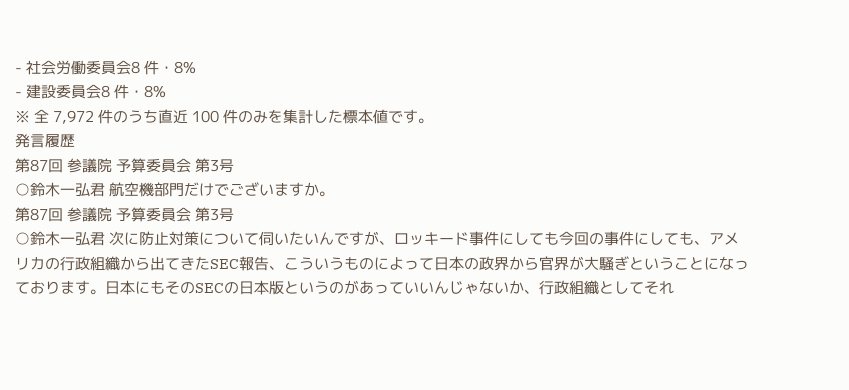- 社会労働委員会8 件・8%
- 建設委員会8 件・8%
※ 全 7,972 件のうち直近 100 件のみを集計した標本値です。
発言履歴
第87回 参議院 予算委員会 第3号
○鈴木一弘君 航空機部門だけでございますか。
第87回 参議院 予算委員会 第3号
○鈴木一弘君 次に防止対策について伺いたいんですが、ロッキード事件にしても今回の事件にしても、アメリカの行政組織から出てきたSEC報告、こういうものによって日本の政界から官界が大騒ぎということになっております。日本にもそのSECの日本版というのがあっていいんじゃないか、行政組織としてそれ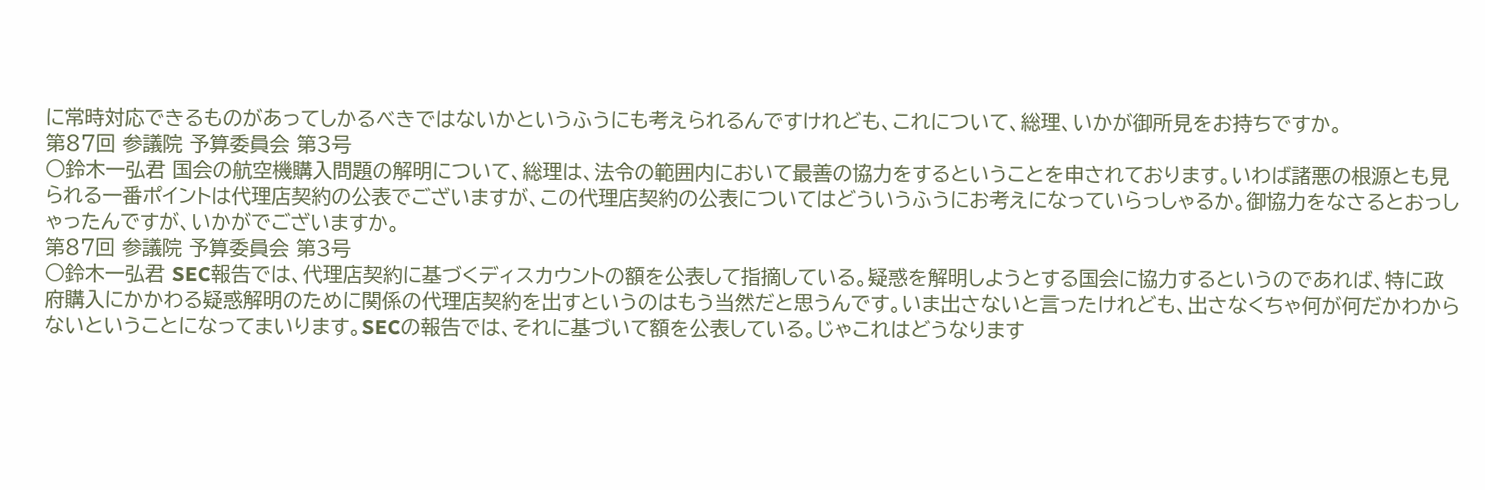に常時対応できるものがあってしかるべきではないかというふうにも考えられるんですけれども、これについて、総理、いかが御所見をお持ちですか。
第87回 参議院 予算委員会 第3号
○鈴木一弘君 国会の航空機購入問題の解明について、総理は、法令の範囲内において最善の協力をするということを申されております。いわば諸悪の根源とも見られる一番ポイントは代理店契約の公表でございますが、この代理店契約の公表についてはどういうふうにお考えになっていらっしゃるか。御協力をなさるとおっしゃったんですが、いかがでございますか。
第87回 参議院 予算委員会 第3号
○鈴木一弘君 SEC報告では、代理店契約に基づくディスカウントの額を公表して指摘している。疑惑を解明しようとする国会に協力するというのであれば、特に政府購入にかかわる疑惑解明のために関係の代理店契約を出すというのはもう当然だと思うんです。いま出さないと言ったけれども、出さなくちゃ何が何だかわからないということになってまいります。SECの報告では、それに基づいて額を公表している。じゃこれはどうなります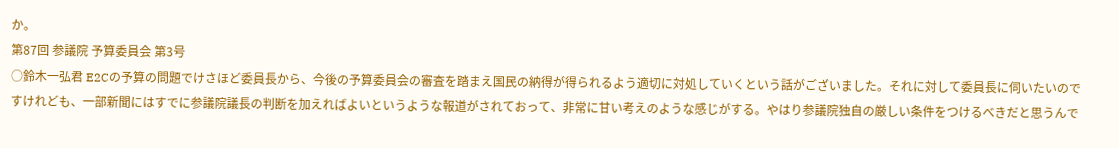か。
第87回 参議院 予算委員会 第3号
○鈴木一弘君 E2Cの予算の問題でけさほど委員長から、今後の予算委員会の審査を踏まえ国民の納得が得られるよう適切に対処していくという話がございました。それに対して委員長に伺いたいのですけれども、一部新聞にはすでに参議院議長の判断を加えればよいというような報道がされておって、非常に甘い考えのような感じがする。やはり参議院独自の厳しい条件をつけるべきだと思うんで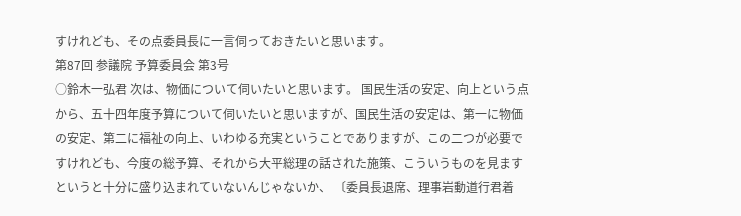すけれども、その点委員長に一言伺っておきたいと思います。
第87回 参議院 予算委員会 第3号
○鈴木一弘君 次は、物価について伺いたいと思います。 国民生活の安定、向上という点から、五十四年度予算について伺いたいと思いますが、国民生活の安定は、第一に物価の安定、第二に福祉の向上、いわゆる充実ということでありますが、この二つが必要ですけれども、今度の総予算、それから大平総理の話された施策、こういうものを見ますというと十分に盛り込まれていないんじゃないか、 〔委員長退席、理事岩動道行君着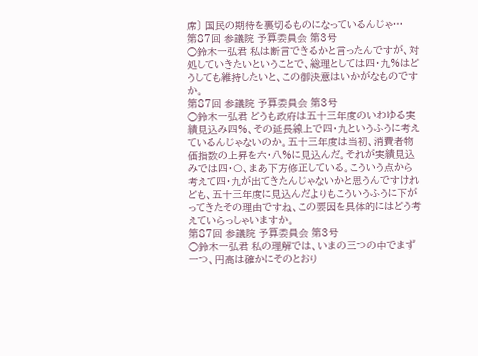席〕 国民の期待を裏切るものになっているんじゃ…
第87回 参議院 予算委員会 第3号
○鈴木一弘君 私は断言できるかと言ったんですが、対処していきたいということで、総理としては四・九%はどうしても維持したいと、この御決意はいかがなものですか。
第87回 参議院 予算委員会 第3号
○鈴木一弘君 どうも政府は五十三年度のいわゆる実績見込み四%、その延長線上で四・九というふうに考えているんじゃないのか。五十三年度は当初、消費者物価指数の上昇を六・八%に見込んだ。それが実績見込みでは四・〇、まあ下方修正している。こういう点から考えて四・九が出てきたんじゃないかと思うんですけれども、五十三年度に見込んだよりもこういうふうに下がってきたその理由ですね、この要因を具体的にはどう考えていらっしゃいますか。
第87回 参議院 予算委員会 第3号
○鈴木一弘君 私の理解では、いまの三つの中でまず一つ、円高は確かにそのとおり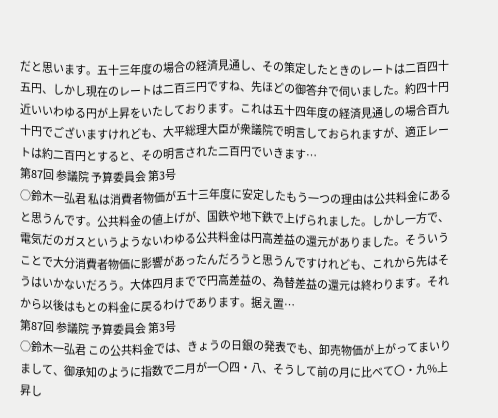だと思います。五十三年度の場合の経済見通し、その策定したときのレートは二百四十五円、しかし現在のレートは二百三円ですね、先ほどの御答弁で伺いました。約四十円近いいわゆる円が上昇をいたしております。これは五十四年度の経済見通しの場合百九十円でございますけれども、大平総理大臣が衆議院で明言しておられますが、適正レートは約二百円とすると、その明言された二百円でいきます…
第87回 参議院 予算委員会 第3号
○鈴木一弘君 私は消費者物価が五十三年度に安定したもう一つの理由は公共料金にあると思うんです。公共料金の値上げが、国鉄や地下鉄で上げられました。しかし一方で、電気だのガスというようないわゆる公共料金は円高差益の還元がありました。そういうことで大分消費者物価に影響があったんだろうと思うんですけれども、これから先はそうはいかないだろう。大体四月までで円高差益の、為替差益の還元は終わります。それから以後はもとの料金に戻るわけであります。据え置…
第87回 参議院 予算委員会 第3号
○鈴木一弘君 この公共料金では、きょうの日銀の発表でも、卸売物価が上がってまいりまして、御承知のように指数で二月が一〇四・八、そうして前の月に比べて〇・九%上昇し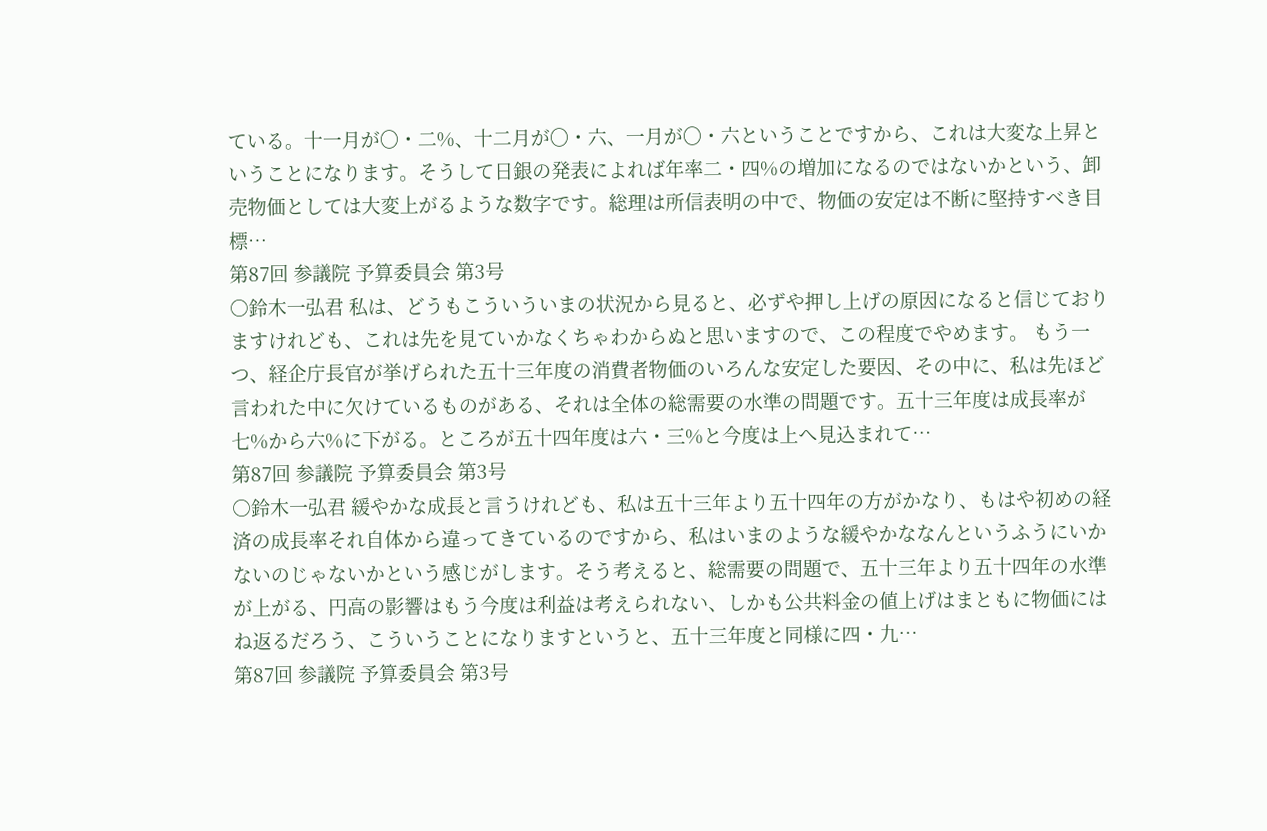ている。十一月が〇・二%、十二月が〇・六、一月が〇・六ということですから、これは大変な上昇ということになります。そうして日銀の発表によれば年率二・四%の増加になるのではないかという、卸売物価としては大変上がるような数字です。総理は所信表明の中で、物価の安定は不断に堅持すべき目標…
第87回 参議院 予算委員会 第3号
○鈴木一弘君 私は、どうもこういういまの状況から見ると、必ずや押し上げの原因になると信じておりますけれども、これは先を見ていかなくちゃわからぬと思いますので、この程度でやめます。 もう一つ、経企庁長官が挙げられた五十三年度の消費者物価のいろんな安定した要因、その中に、私は先ほど言われた中に欠けているものがある、それは全体の総需要の水準の問題です。五十三年度は成長率が七%から六%に下がる。ところが五十四年度は六・三%と今度は上へ見込まれて…
第87回 参議院 予算委員会 第3号
○鈴木一弘君 緩やかな成長と言うけれども、私は五十三年より五十四年の方がかなり、もはや初めの経済の成長率それ自体から違ってきているのですから、私はいまのような緩やかななんというふうにいかないのじゃないかという感じがします。そう考えると、総需要の問題で、五十三年より五十四年の水準が上がる、円高の影響はもう今度は利益は考えられない、しかも公共料金の値上げはまともに物価にはね返るだろう、こういうことになりますというと、五十三年度と同様に四・九…
第87回 参議院 予算委員会 第3号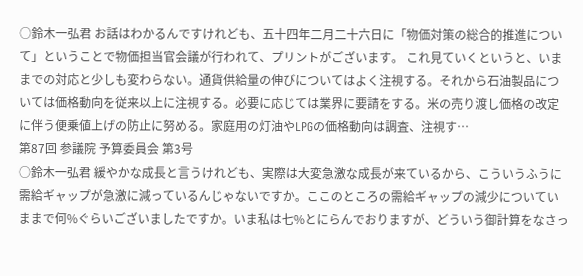○鈴木一弘君 お話はわかるんですけれども、五十四年二月二十六日に「物価対策の総合的推進について」ということで物価担当官会議が行われて、プリントがございます。 これ見ていくというと、いままでの対応と少しも変わらない。通貨供給量の伸びについてはよく注視する。それから石油製品については価格動向を従来以上に注視する。必要に応じては業界に要請をする。米の売り渡し価格の改定に伴う便乗値上げの防止に努める。家庭用の灯油やLPGの価格動向は調査、注視す…
第87回 参議院 予算委員会 第3号
○鈴木一弘君 緩やかな成長と言うけれども、実際は大変急激な成長が来ているから、こういうふうに需給ギャップが急激に減っているんじゃないですか。ここのところの需給ギャップの減少についていままで何%ぐらいございましたですか。いま私は七%とにらんでおりますが、どういう御計算をなさっ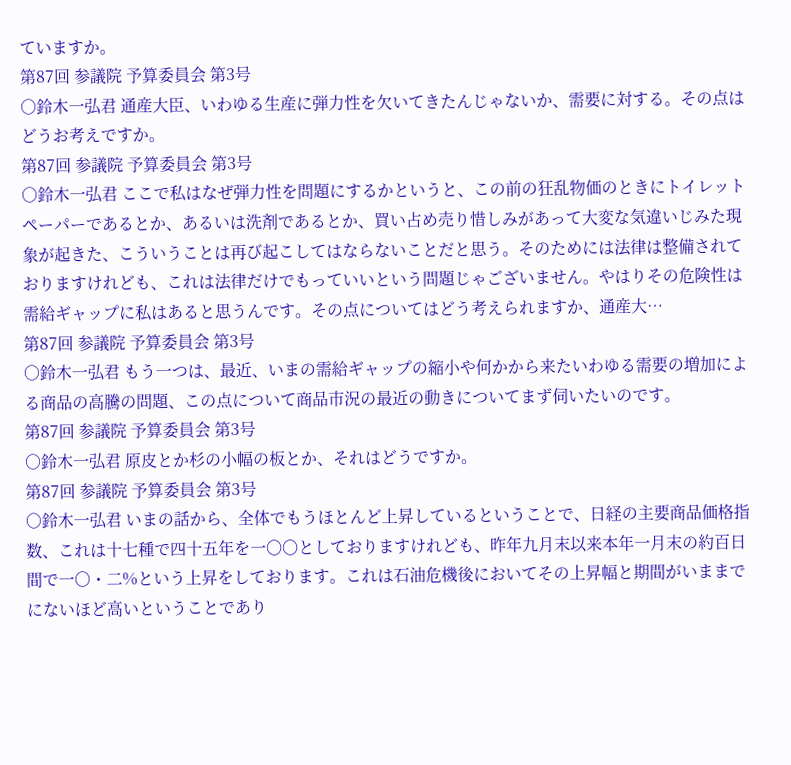ていますか。
第87回 参議院 予算委員会 第3号
○鈴木一弘君 通産大臣、いわゆる生産に弾力性を欠いてきたんじゃないか、需要に対する。その点はどうお考えですか。
第87回 参議院 予算委員会 第3号
○鈴木一弘君 ここで私はなぜ弾力性を問題にするかというと、この前の狂乱物価のときにトイレットペーパーであるとか、あるいは洗剤であるとか、買い占め売り惜しみがあって大変な気違いじみた現象が起きた、こういうことは再び起こしてはならないことだと思う。そのためには法律は整備されておりますけれども、これは法律だけでもっていいという問題じゃございません。やはりその危険性は需給ギャップに私はあると思うんです。その点についてはどう考えられますか、通産大…
第87回 参議院 予算委員会 第3号
○鈴木一弘君 もう一つは、最近、いまの需給ギャップの縮小や何かから来たいわゆる需要の増加による商品の高騰の問題、この点について商品市況の最近の動きについてまず伺いたいのです。
第87回 参議院 予算委員会 第3号
○鈴木一弘君 原皮とか杉の小幅の板とか、それはどうですか。
第87回 参議院 予算委員会 第3号
○鈴木一弘君 いまの話から、全体でもうほとんど上昇しているということで、日経の主要商品価格指数、これは十七種で四十五年を一〇〇としておりますけれども、昨年九月末以来本年一月末の約百日間で一〇・二%という上昇をしております。これは石油危機後においてその上昇幅と期間がいままでにないほど高いということであり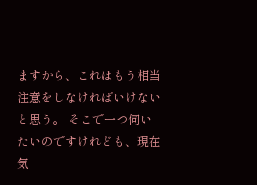ますから、これはもう相当注意をしなければいけないと思う。 そこで一つ伺いたいのですけれども、現在気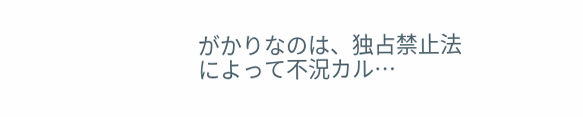がかりなのは、独占禁止法によって不況カル…